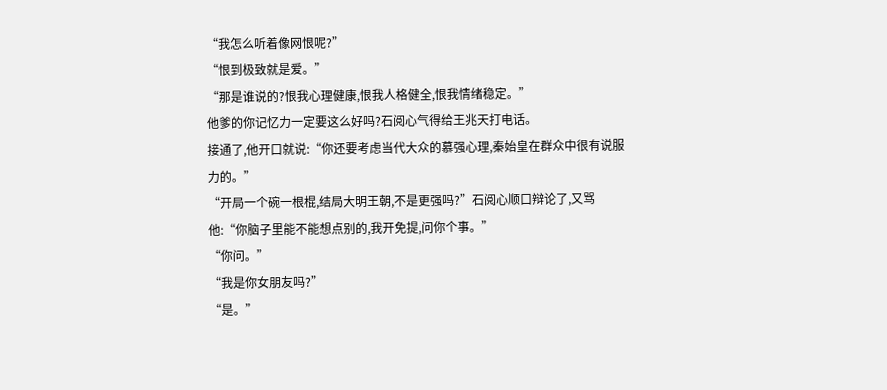“我怎么听着像网恨呢?”
“恨到极致就是爱。”
“那是谁说的?恨我心理健康,恨我人格健全,恨我情绪稳定。”
他爹的你记忆力一定要这么好吗?石阅心气得给王兆天打电话。
接通了,他开口就说:“你还要考虑当代大众的慕强心理,秦始皇在群众中很有说服力的。”
“开局一个碗一根棍,结局大明王朝,不是更强吗?”石阅心顺口辩论了,又骂他:“你脑子里能不能想点别的,我开免提,问你个事。”
“你问。”
“我是你女朋友吗?”
“是。”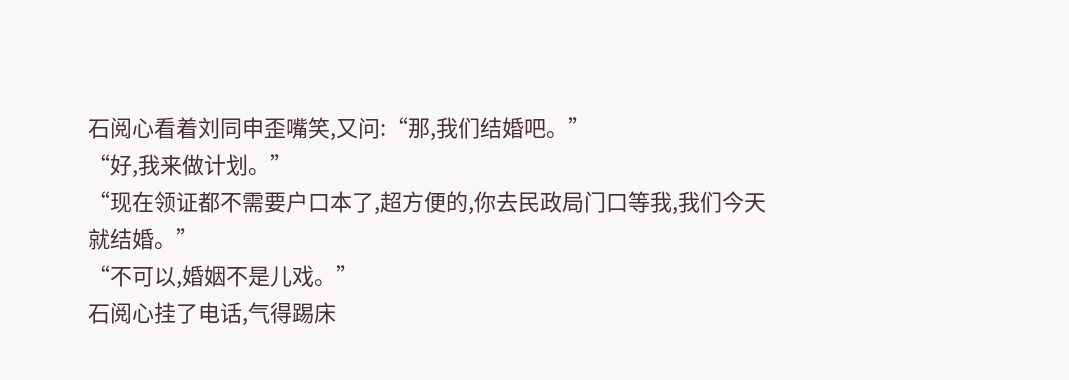石阅心看着刘同申歪嘴笑,又问:“那,我们结婚吧。”
“好,我来做计划。”
“现在领证都不需要户口本了,超方便的,你去民政局门口等我,我们今天就结婚。”
“不可以,婚姻不是儿戏。”
石阅心挂了电话,气得踢床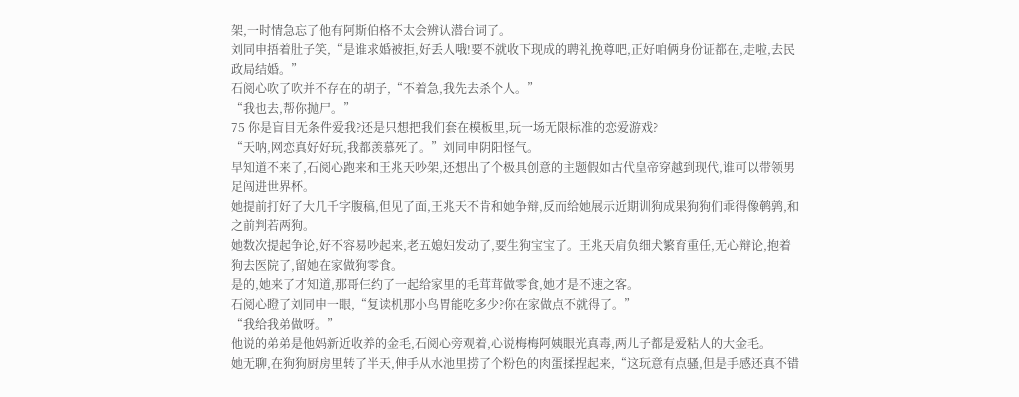架,一时情急忘了他有阿斯伯格不太会辨认潜台词了。
刘同申捂着肚子笑,“是谁求婚被拒,好丢人哦!要不就收下现成的聘礼挽尊吧,正好咱俩身份证都在,走啦,去民政局结婚。”
石阅心吹了吹并不存在的胡子,“不着急,我先去杀个人。”
“我也去,帮你抛尸。”
75 你是盲目无条件爱我?还是只想把我们套在模板里,玩一场无限标准的恋爱游戏?
“天呐,网恋真好好玩,我都羡慕死了。”刘同申阴阳怪气。
早知道不来了,石阅心跑来和王兆天吵架,还想出了个极具创意的主题假如古代皇帝穿越到现代,谁可以带领男足闯进世界杯。
她提前打好了大几千字腹稿,但见了面,王兆天不肯和她争辩,反而给她展示近期训狗成果狗狗们乖得像鹌鹑,和之前判若两狗。
她数次提起争论,好不容易吵起来,老五媳妇发动了,要生狗宝宝了。王兆天肩负细犬繁育重任,无心辩论,抱着狗去医院了,留她在家做狗零食。
是的,她来了才知道,那哥仨约了一起给家里的毛茸茸做零食,她才是不速之客。
石阅心瞪了刘同申一眼,“复读机那小鸟胃能吃多少?你在家做点不就得了。”
“我给我弟做呀。”
他说的弟弟是他妈新近收养的金毛,石阅心旁观着,心说梅梅阿姨眼光真毒,两儿子都是爱粘人的大金毛。
她无聊,在狗狗厨房里转了半天,伸手从水池里捞了个粉色的肉蛋揉捏起来,“这玩意有点骚,但是手感还真不错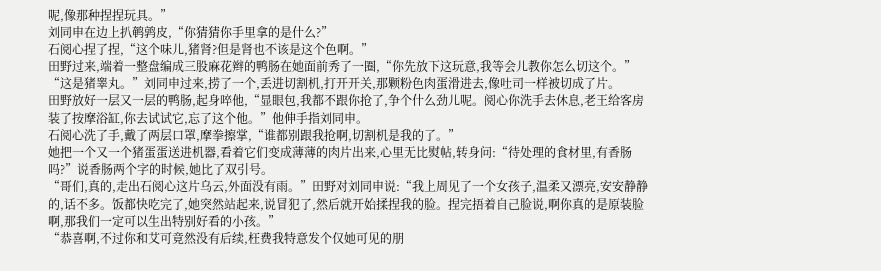呢,像那种捏捏玩具。”
刘同申在边上扒鹌鹑皮,“你猜猜你手里拿的是什么?”
石阅心捏了捏,“这个味儿,猪肾?但是肾也不该是这个色啊。”
田野过来,端着一整盘编成三股麻花辫的鸭肠在她面前秀了一圈,“你先放下这玩意,我等会儿教你怎么切这个。”
“这是猪睾丸。”刘同申过来,捞了一个,丢进切割机,打开开关,那颗粉色肉蛋滑进去,像吐司一样被切成了片。
田野放好一层又一层的鸭肠,起身啐他,“显眼包,我都不跟你抢了,争个什么劲儿呢。阅心你洗手去休息,老王给客房装了按摩浴缸,你去试试它,忘了这个他。”他伸手指刘同申。
石阅心洗了手,戴了两层口罩,摩拳擦掌,“谁都别跟我抢啊,切割机是我的了。”
她把一个又一个猪蛋蛋送进机器,看着它们变成薄薄的肉片出来,心里无比熨帖,转身问:“待处理的食材里,有香肠吗?”说香肠两个字的时候,她比了双引号。
“哥们,真的,走出石阅心这片乌云,外面没有雨。”田野对刘同申说:“我上周见了一个女孩子,温柔又漂亮,安安静静的,话不多。饭都快吃完了,她突然站起来,说冒犯了,然后就开始揉捏我的脸。捏完捂着自己脸说,啊你真的是原装脸啊,那我们一定可以生出特别好看的小孩。”
“恭喜啊,不过你和艾可竟然没有后续,枉费我特意发个仅她可见的朋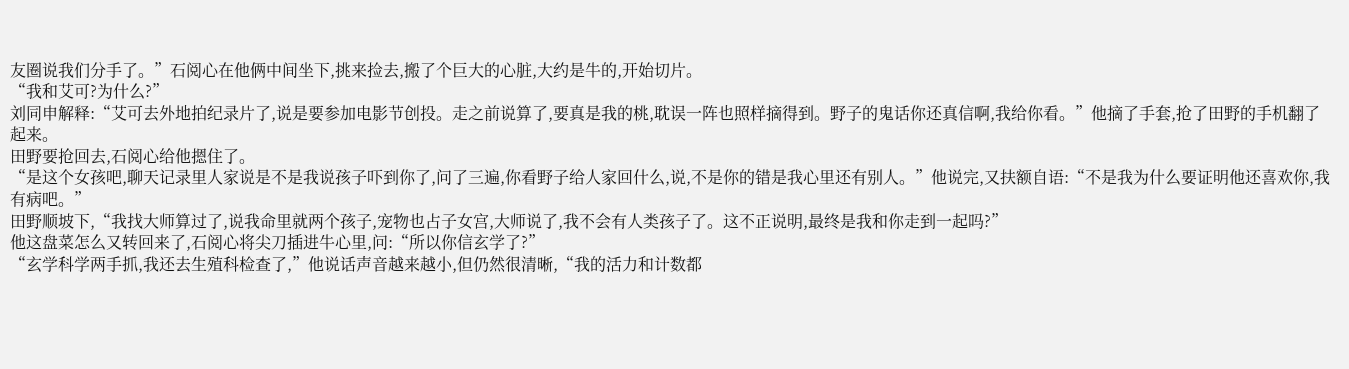友圈说我们分手了。”石阅心在他俩中间坐下,挑来捡去,搬了个巨大的心脏,大约是牛的,开始切片。
“我和艾可?为什么?”
刘同申解释:“艾可去外地拍纪录片了,说是要参加电影节创投。走之前说算了,要真是我的桃,耽误一阵也照样摘得到。野子的鬼话你还真信啊,我给你看。”他摘了手套,抢了田野的手机翻了起来。
田野要抢回去,石阅心给他摁住了。
“是这个女孩吧,聊天记录里人家说是不是我说孩子吓到你了,问了三遍,你看野子给人家回什么,说,不是你的错是我心里还有别人。”他说完,又扶额自语:“不是我为什么要证明他还喜欢你,我有病吧。”
田野顺坡下,“我找大师算过了,说我命里就两个孩子,宠物也占子女宫,大师说了,我不会有人类孩子了。这不正说明,最终是我和你走到一起吗?”
他这盘菜怎么又转回来了,石阅心将尖刀插进牛心里,问:“所以你信玄学了?”
“玄学科学两手抓,我还去生殖科检查了,”他说话声音越来越小,但仍然很清晰,“我的活力和计数都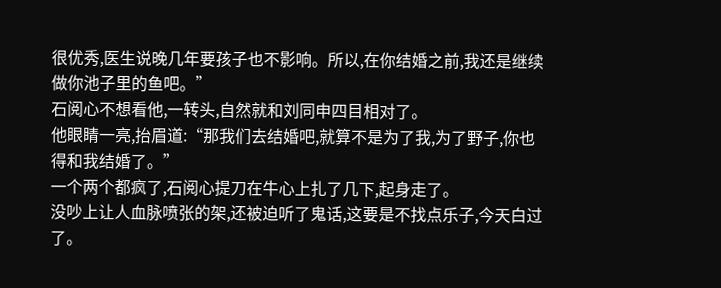很优秀,医生说晚几年要孩子也不影响。所以,在你结婚之前,我还是继续做你池子里的鱼吧。”
石阅心不想看他,一转头,自然就和刘同申四目相对了。
他眼睛一亮,抬眉道:“那我们去结婚吧,就算不是为了我,为了野子,你也得和我结婚了。”
一个两个都疯了,石阅心提刀在牛心上扎了几下,起身走了。
没吵上让人血脉喷张的架,还被迫听了鬼话,这要是不找点乐子,今天白过了。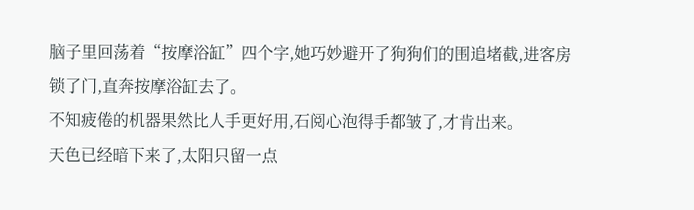脑子里回荡着“按摩浴缸”四个字,她巧妙避开了狗狗们的围追堵截,进客房锁了门,直奔按摩浴缸去了。
不知疲倦的机器果然比人手更好用,石阅心泡得手都皱了,才肯出来。
天色已经暗下来了,太阳只留一点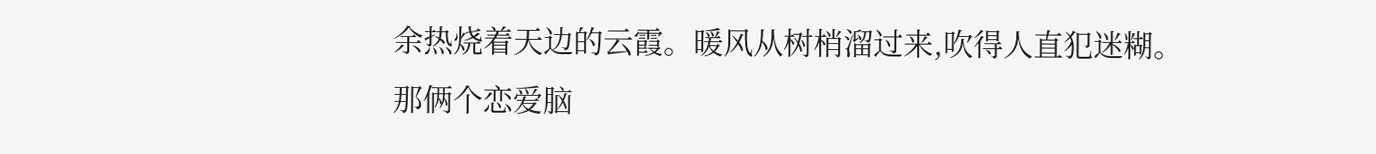余热烧着天边的云霞。暖风从树梢溜过来,吹得人直犯迷糊。
那俩个恋爱脑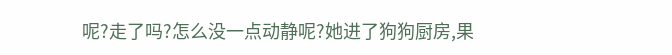呢?走了吗?怎么没一点动静呢?她进了狗狗厨房,果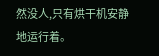然没人,只有烘干机安静地运行着。